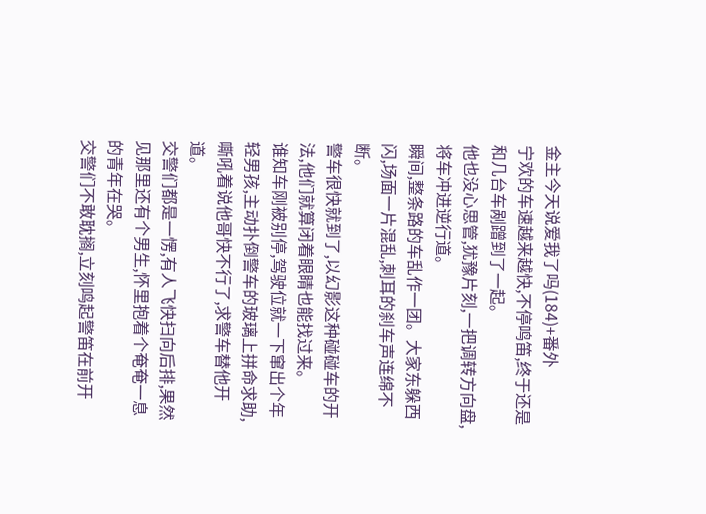金主今天说爱我了吗(184)+番外
宁欢的车速越来越快,不停鸣笛,终于还是和几台车剐蹭到了一起。
他也没心思管,犹豫片刻,一把调转方向盘,将车冲进逆行道。
瞬间,整条路的车乱作一团。大家东躲西闪,场面一片混乱,刺耳的刹车声连绵不断。
警车很快就到了,以幻影这种碰碰车的开法,他们就算闭着眼睛也能找过来。
谁知车刚被别停,驾驶位就一下窜出个年轻男孩,主动扑倒警车的玻璃上拼命求助,嘶吼着说他哥快不行了,求警车替他开道。
交警们都是一愣,有人飞快扫向后排,果然见那里还有个男生,怀里抱着个奄奄一息的青年在哭。
交警们不敢耽搁,立刻鸣起警笛在前开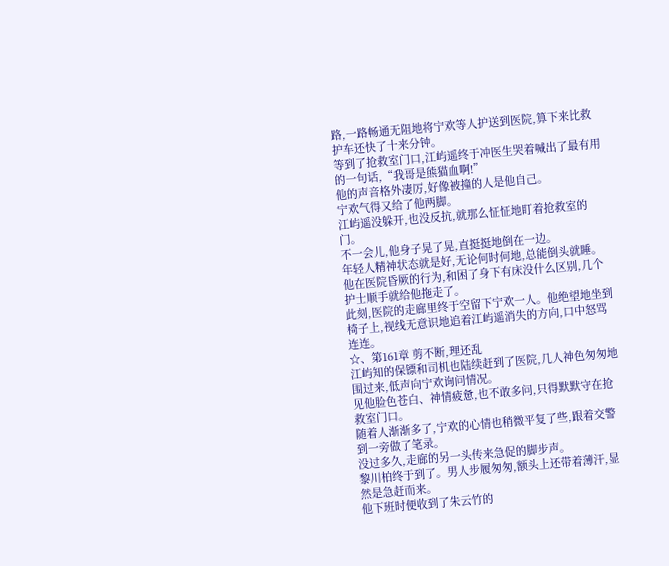路,一路畅通无阻地将宁欢等人护送到医院,算下来比救护车还快了十来分钟。
等到了抢救室门口,江屿遥终于冲医生哭着喊出了最有用的一句话,“我哥是熊猫血啊!”
他的声音格外凄厉,好像被撞的人是他自己。
宁欢气得又给了他两脚。
江屿遥没躲开,也没反抗,就那么怔怔地盯着抢救室的门。
不一会儿,他身子晃了晃,直挺挺地倒在一边。
年轻人精神状态就是好,无论何时何地,总能倒头就睡。
他在医院昏厥的行为,和困了身下有床没什么区别,几个护士顺手就给他拖走了。
此刻,医院的走廊里终于空留下宁欢一人。他绝望地坐到椅子上,视线无意识地追着江屿遥消失的方向,口中怒骂连连。
☆、第161章 剪不断,理还乱
江屿知的保镖和司机也陆续赶到了医院,几人神色匆匆地围过来,低声向宁欢询问情况。
见他脸色苍白、神情疲惫,也不敢多问,只得默默守在抢救室门口。
随着人渐渐多了,宁欢的心情也稍微平复了些,跟着交警到一旁做了笔录。
没过多久,走廊的另一头传来急促的脚步声。
黎川柏终于到了。男人步履匆匆,额头上还带着薄汗,显然是急赶而来。
他下班时便收到了朱云竹的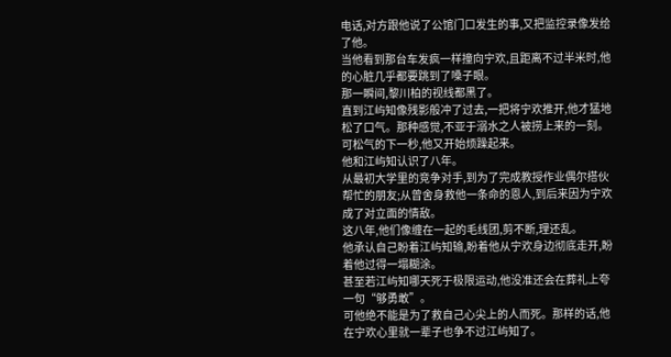电话,对方跟他说了公馆门口发生的事,又把监控录像发给了他。
当他看到那台车发疯一样撞向宁欢,且距离不过半米时,他的心脏几乎都要跳到了嗓子眼。
那一瞬间,黎川柏的视线都黑了。
直到江屿知像残影般冲了过去,一把将宁欢推开,他才猛地松了口气。那种感觉,不亚于溺水之人被捞上来的一刻。
可松气的下一秒,他又开始烦躁起来。
他和江屿知认识了八年。
从最初大学里的竞争对手,到为了完成教授作业偶尔搭伙帮忙的朋友;从曾舍身救他一条命的恩人,到后来因为宁欢成了对立面的情敌。
这八年,他们像缠在一起的毛线团,剪不断,理还乱。
他承认自己盼着江屿知输,盼着他从宁欢身边彻底走开,盼着他过得一塌糊涂。
甚至若江屿知哪天死于极限运动,他没准还会在葬礼上夸一句“够勇敢”。
可他绝不能是为了救自己心尖上的人而死。那样的话,他在宁欢心里就一辈子也争不过江屿知了。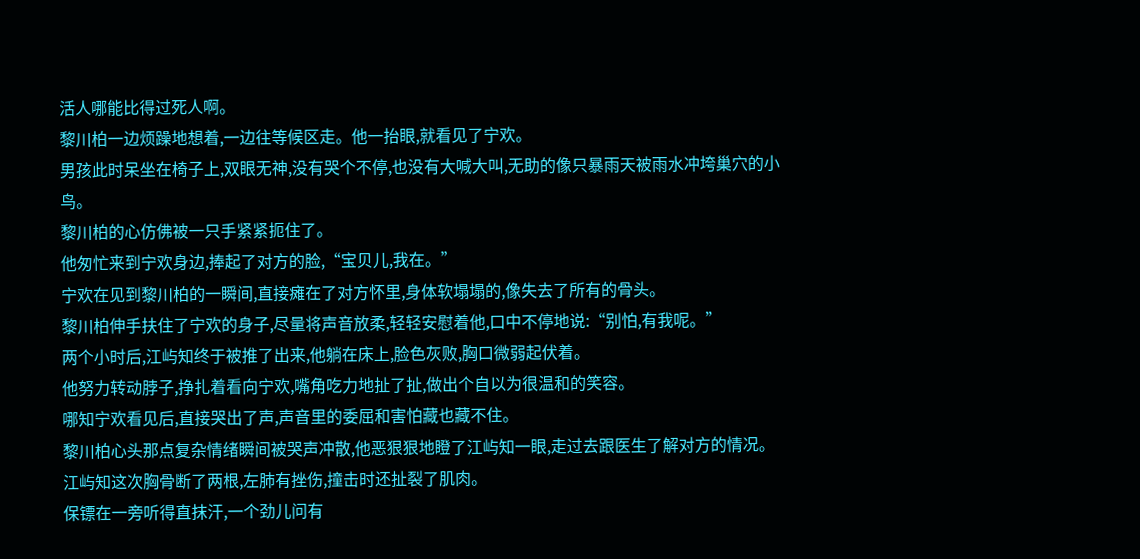活人哪能比得过死人啊。
黎川柏一边烦躁地想着,一边往等候区走。他一抬眼,就看见了宁欢。
男孩此时呆坐在椅子上,双眼无神,没有哭个不停,也没有大喊大叫,无助的像只暴雨天被雨水冲垮巢穴的小鸟。
黎川柏的心仿佛被一只手紧紧扼住了。
他匆忙来到宁欢身边,捧起了对方的脸,“宝贝儿,我在。”
宁欢在见到黎川柏的一瞬间,直接瘫在了对方怀里,身体软塌塌的,像失去了所有的骨头。
黎川柏伸手扶住了宁欢的身子,尽量将声音放柔,轻轻安慰着他,口中不停地说:“别怕,有我呢。”
两个小时后,江屿知终于被推了出来,他躺在床上,脸色灰败,胸口微弱起伏着。
他努力转动脖子,挣扎着看向宁欢,嘴角吃力地扯了扯,做出个自以为很温和的笑容。
哪知宁欢看见后,直接哭出了声,声音里的委屈和害怕藏也藏不住。
黎川柏心头那点复杂情绪瞬间被哭声冲散,他恶狠狠地瞪了江屿知一眼,走过去跟医生了解对方的情况。
江屿知这次胸骨断了两根,左肺有挫伤,撞击时还扯裂了肌肉。
保镖在一旁听得直抹汗,一个劲儿问有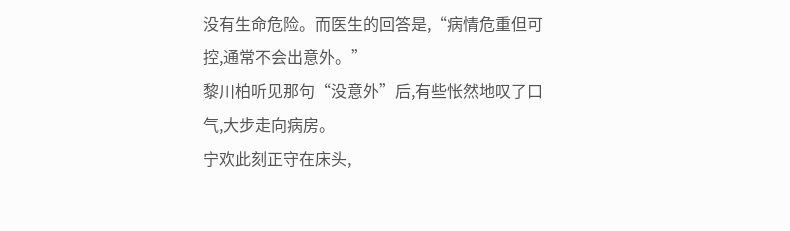没有生命危险。而医生的回答是,“病情危重但可控,通常不会出意外。”
黎川柏听见那句“没意外”后,有些怅然地叹了口气,大步走向病房。
宁欢此刻正守在床头,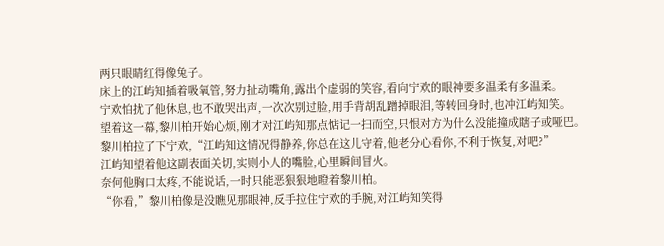两只眼睛红得像兔子。
床上的江屿知插着吸氧管,努力扯动嘴角,露出个虚弱的笑容,看向宁欢的眼神要多温柔有多温柔。
宁欢怕扰了他休息,也不敢哭出声,一次次别过脸,用手背胡乱蹭掉眼泪,等转回身时,也冲江屿知笑。
望着这一幕,黎川柏开始心烦,刚才对江屿知那点惦记一扫而空,只恨对方为什么没能撞成瞎子或哑巴。
黎川柏拉了下宁欢,“江屿知这情况得静养,你总在这儿守着,他老分心看你,不利于恢复,对吧?”
江屿知望着他这副表面关切,实则小人的嘴脸,心里瞬间冒火。
奈何他胸口太疼,不能说话,一时只能恶狠狠地瞪着黎川柏。
“你看,”黎川柏像是没瞧见那眼神,反手拉住宁欢的手腕,对江屿知笑得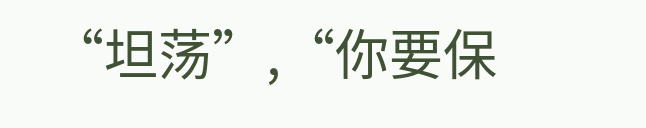“坦荡”,“你要保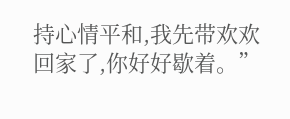持心情平和,我先带欢欢回家了,你好好歇着。”